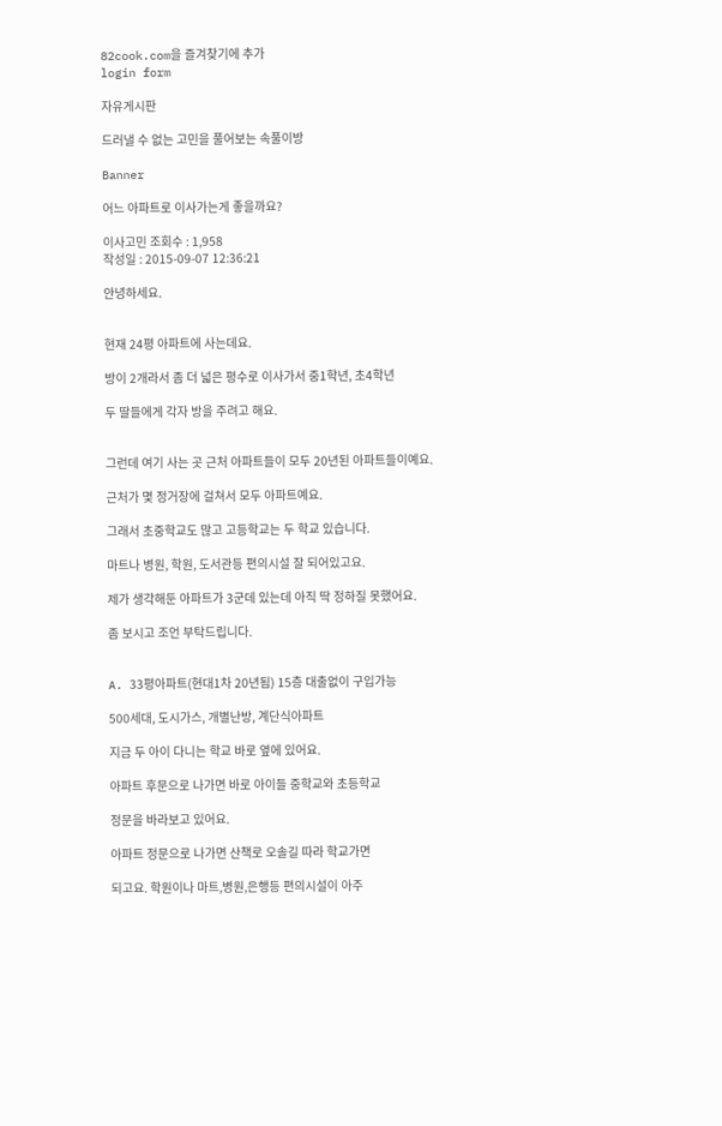82cook.com을 즐겨찾기에 추가
login form

자유게시판

드러낼 수 없는 고민을 풀어보는 속풀이방

Banner

어느 아파트로 이사가는게 좋을까요?

이사고민 조회수 : 1,958
작성일 : 2015-09-07 12:36:21

안녕하세요.


현재 24평 아파트에 사는데요.

방이 2개라서 좀 더 넓은 평수로 이사가서 중1학년, 초4학년

두 딸들에게 각자 방을 주려고 해요.


그런데 여기 사는 곳 근처 아파트들이 모두 20년된 아파트들이예요.

근처가 몇 정거장에 걸쳐서 모두 아파트예요.

그래서 초중학교도 많고 고등학교는 두 학교 있습니다.

마트나 병원, 학원, 도서관등 편의시설 잘 되어있고요.

제가 생각해둔 아파트가 3군데 있는데 아직 딱 정하질 못했어요.

좀 보시고 조언 부탁드립니다.


A. 33평아파트(현대1차 20년됨) 15층 대출없이 구입가능

500세대, 도시가스, 개별난방, 계단식아파트

지금 두 아이 다니는 학교 바로 옆에 있어요.

아파트 후문으로 나가면 바로 아이들 중학교와 초등학교

정문을 바라보고 있어요.

아파트 정문으로 나가면 산책로 오솔길 따라 학교가면

되고요. 학원이나 마트,병원,은행등 편의시설이 아주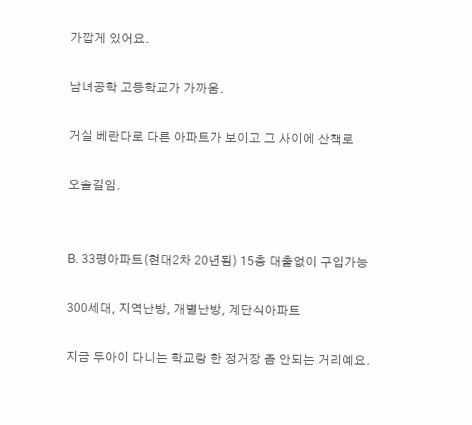가깝게 있어요.

남녀공학 고등학교가 가까움.

거실 베란다로 다른 아파트가 보이고 그 사이에 산책로

오솔길임.


B. 33평아파트(현대2차 20년됨) 15층 대출없이 구입가능

300세대, 지역난방, 개별난방, 계단식아파트

지금 두아이 다니는 학교랑 한 정거장 좀 안되는 거리예요.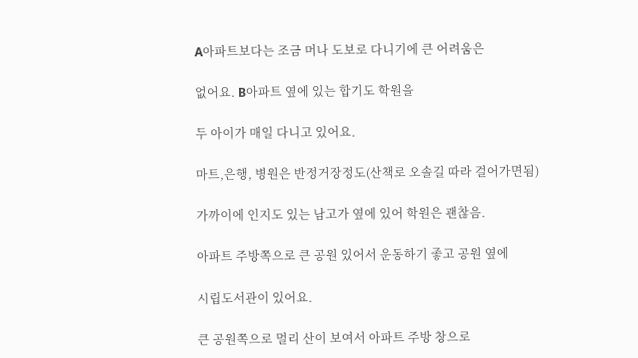A아파트보다는 조금 머나 도보로 다니기에 큰 어려움은

없어요. B아파트 옆에 있는 합기도 학원을

두 아이가 매일 다니고 있어요.

마트,은행, 병원은 반정거장정도(산책로 오솔길 따라 걸어가면됨)

가까이에 인지도 있는 남고가 옆에 있어 학원은 괜찮음.

아파트 주방쪽으로 큰 공원 있어서 운동하기 좋고 공원 옆에

시립도서관이 있어요.

큰 공원쪽으로 멀리 산이 보여서 아파트 주방 창으로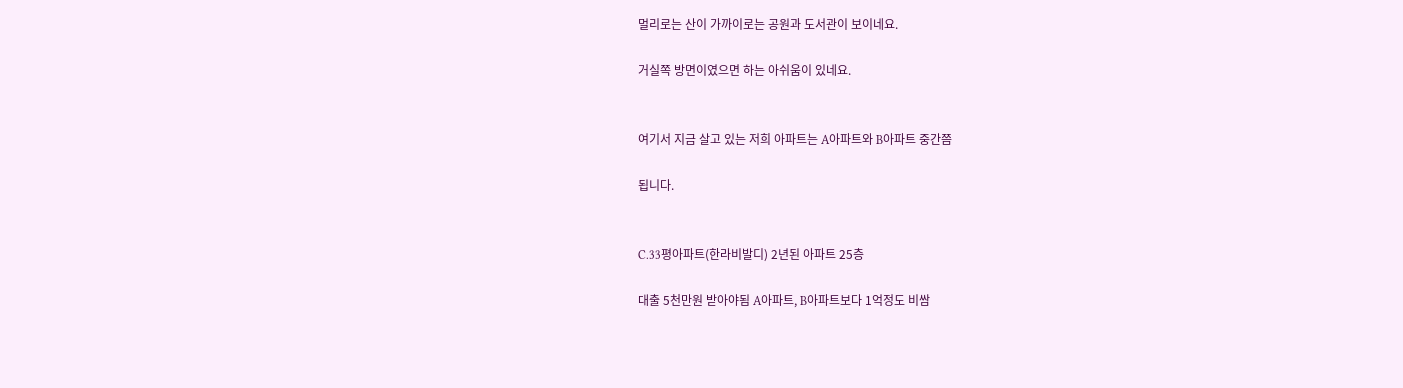멀리로는 산이 가까이로는 공원과 도서관이 보이네요.

거실쪽 방면이였으면 하는 아쉬움이 있네요.


여기서 지금 살고 있는 저희 아파트는 A아파트와 B아파트 중간쯤

됩니다.


C.33평아파트(한라비발디) 2년된 아파트 25층

대출 5천만원 받아야됨 A아파트, B아파트보다 1억정도 비쌈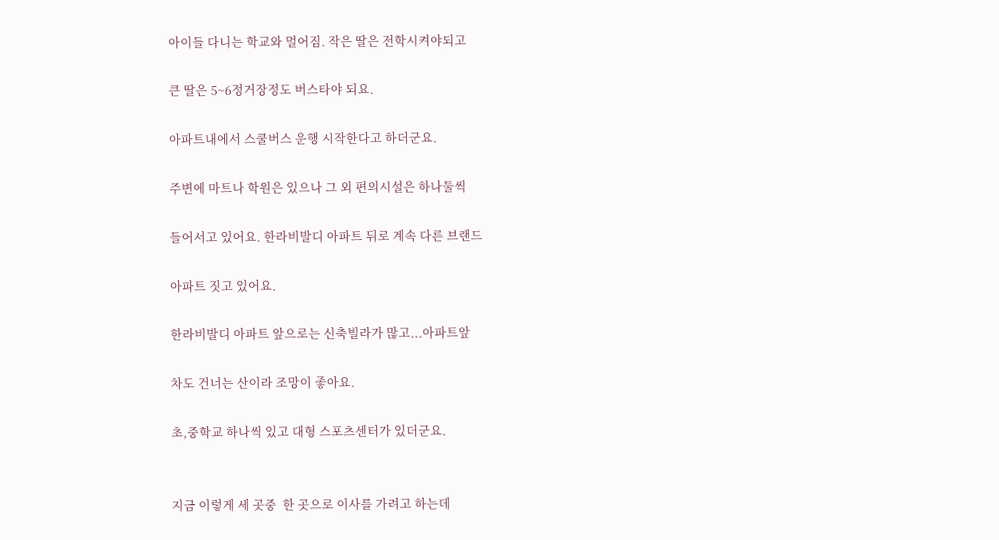아이들 다니는 학교와 멀어짐. 작은 딸은 전학시켜야되고

큰 딸은 5~6정거장정도 버스타야 되요.

아파트내에서 스쿨버스 운행 시작한다고 하더군요.

주변에 마트나 학원은 있으나 그 외 편의시설은 하나둘씩

들어서고 있어요. 한라비발디 아파트 뒤로 계속 다른 브랜드

아파트 짓고 있어요.

한라비발디 아파트 앞으로는 신축빌라가 많고...아파트앞

차도 건너는 산이라 조망이 좋아요.

초,중학교 하나씩 있고 대형 스포츠센터가 있더군요.


지금 이렇게 세 곳중  한 곳으로 이사를 가려고 하는데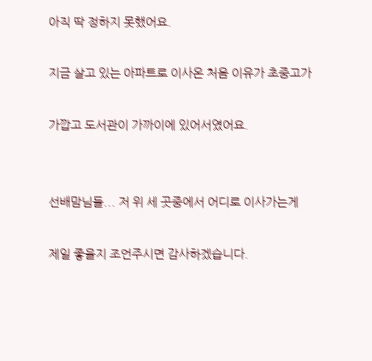아직 딱 정하지 못했어요.

지금 살고 있는 아파트로 이사온 처음 이유가 초중고가

가깝고 도서관이 가까이에 있어서였어요.


선배맘님들... 저 위 세 곳중에서 어디로 이사가는게

제일 좋을지 조언주시면 감사하겠습니다.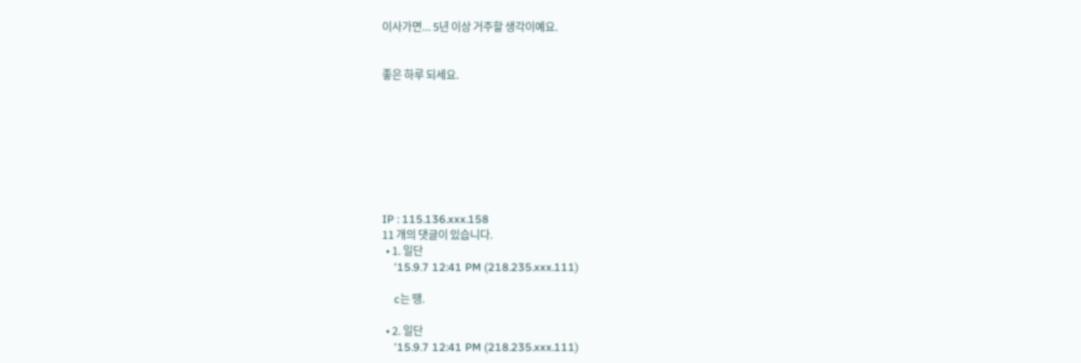이사가면... 5년 이상 거주할 생각이예요.


좋은 하루 되세요.








IP : 115.136.xxx.158
11 개의 댓글이 있습니다.
  • 1. 일단
    '15.9.7 12:41 PM (218.235.xxx.111)

    c는 땡.

  • 2. 일단
    '15.9.7 12:41 PM (218.235.xxx.111)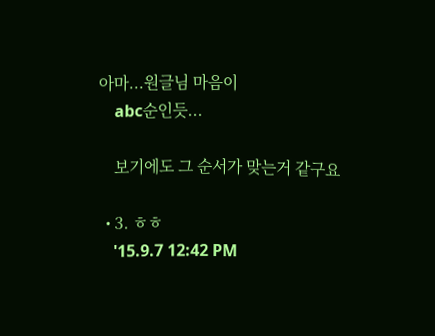아마...원글님 마음이
    abc순인듯...

    보기에도 그 순서가 맞는거 같구요

  • 3. ㅎㅎ
    '15.9.7 12:42 PM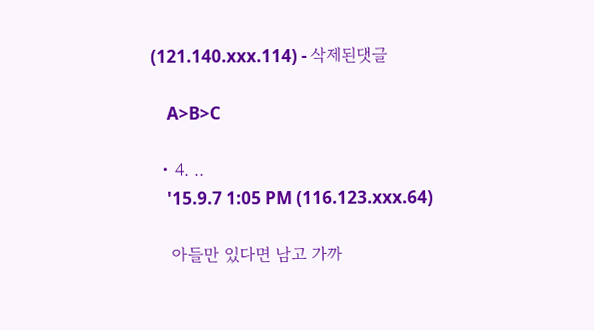(121.140.xxx.114) - 삭제된댓글

    A>B>C

  • 4. ..
    '15.9.7 1:05 PM (116.123.xxx.64)

    아들만 있다면 남고 가까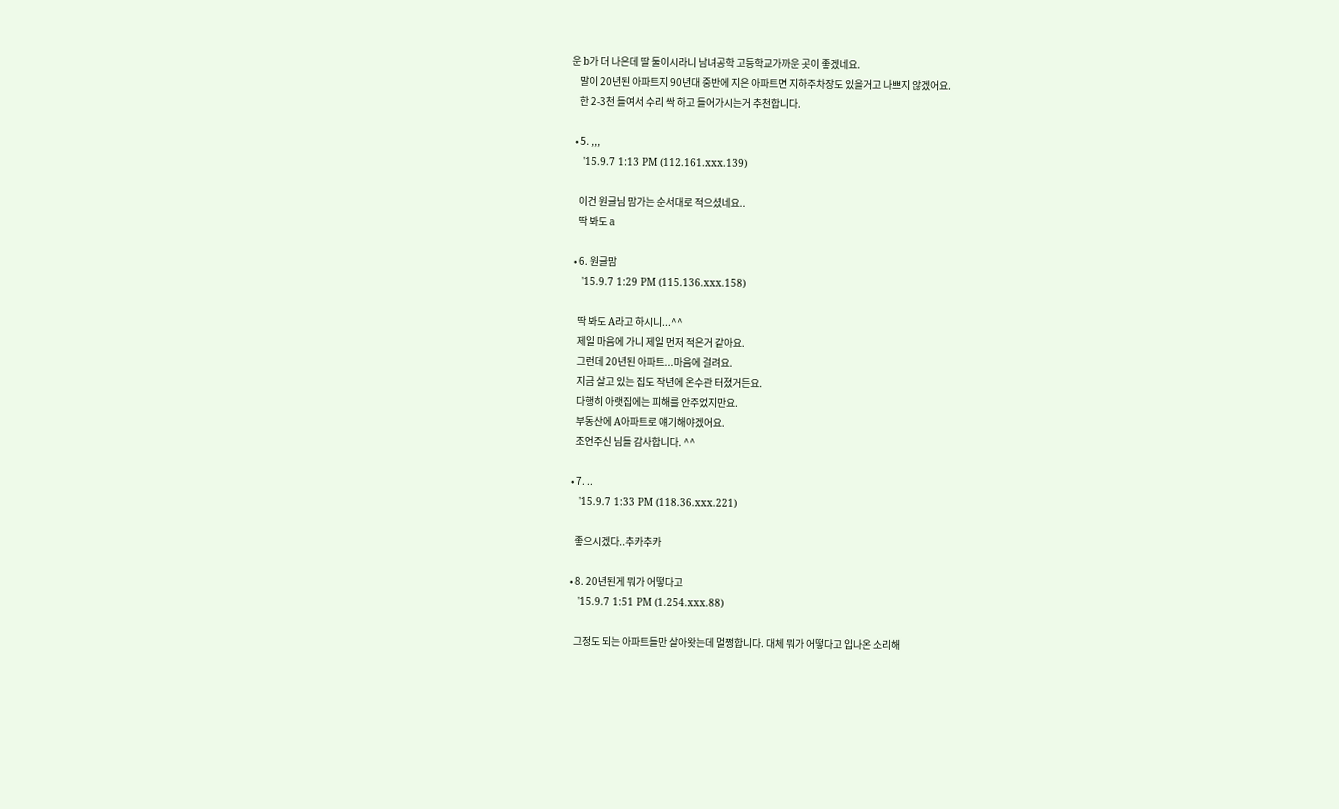운 b가 더 나은데 딸 둘이시라니 남녀공학 고등학교가까운 곳이 좋겠네요.
    말이 20년된 아파트지 90년대 중반에 지은 아파트면 지하주차장도 있을거고 나쁘지 않겠어요.
    한 2-3천 들여서 수리 싹 하고 들어가시는거 추천합니다.

  • 5. ,,,
    '15.9.7 1:13 PM (112.161.xxx.139)

    이건 원글님 맘가는 순서대로 적으셨네요..
    딱 봐도 a

  • 6. 원글맘
    '15.9.7 1:29 PM (115.136.xxx.158)

    딱 봐도 A라고 하시니...^^
    제일 마음에 가니 제일 먼저 적은거 같아요.
    그런데 20년된 아파트...마음에 걸려요.
    지금 살고 있는 집도 작년에 온수관 터졌거든요.
    다행히 아랫집에는 피해를 안주었지만요.
    부동산에 A아파트로 얘기해야겠어요.
    조언주신 님들 감사합니다. ^^

  • 7. ..
    '15.9.7 1:33 PM (118.36.xxx.221)

    좋으시겠다..추카추카

  • 8. 20년된게 뭐가 어떻다고
    '15.9.7 1:51 PM (1.254.xxx.88)

    그정도 되는 아파트들만 살아왓는데 멀쩡합니다. 대체 뭐가 어떻다고 입나온 소리해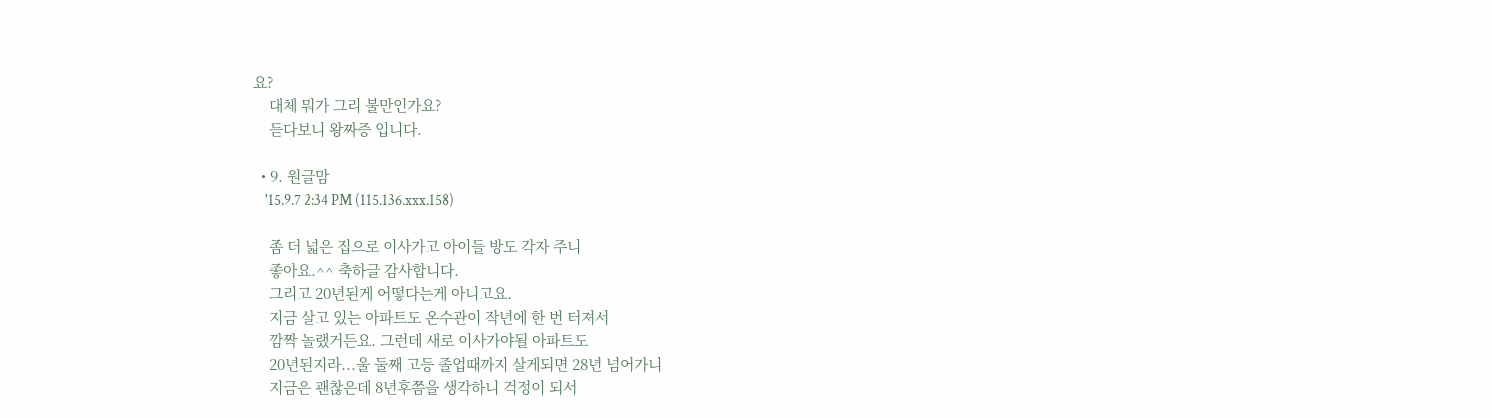요?
    대체 뭐가 그리 불만인가요?
    듣다보니 왕짜증 입니다.

  • 9. 원글맘
    '15.9.7 2:34 PM (115.136.xxx.158)

    좀 더 넓은 집으로 이사가고 아이들 방도 각자 주니
    좋아요.^^ 축하글 감사합니다.
    그리고 20년된게 어떻다는게 아니고요.
    지금 살고 있는 아파트도 온수관이 작년에 한 번 터져서
    깜짝 놀랬거든요. 그런데 새로 이사가야될 아파트도
    20년된지라...울 둘째 고등 졸업때까지 살게되면 28년 넘어가니
    지금은 괜찮은데 8년후쯤을 생각하니 걱정이 되서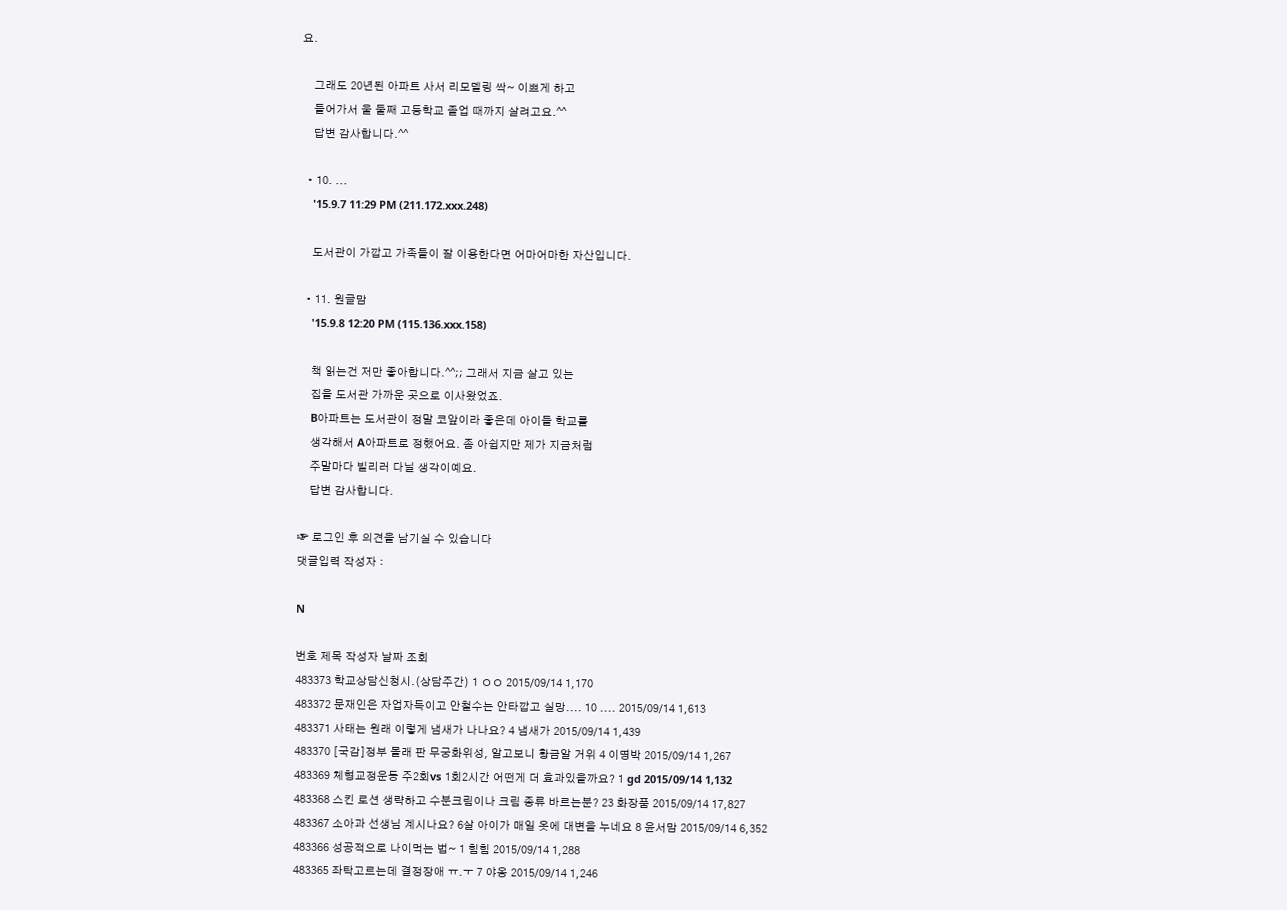요.

    그래도 20년된 아파트 사서 리모델링 싹~ 이쁘게 하고
    들어가서 울 둘째 고등학교 졸업 때까지 살려고요.^^
    답변 감사합니다.^^

  • 10. ...
    '15.9.7 11:29 PM (211.172.xxx.248)

    도서관이 가깝고 가족들이 잘 이용한다면 어마어마한 자산입니다.

  • 11. 원글맘
    '15.9.8 12:20 PM (115.136.xxx.158)

    책 읽는건 저만 좋아합니다.^^;; 그래서 지금 살고 있는
    집을 도서관 가까운 곳으로 이사왔었죠.
    B아파트는 도서관이 정말 코앞이라 좋은데 아이들 학교를
    생각해서 A아파트로 정했어요. 좀 아쉽지만 제가 지금처럼
    주말마다 빌리러 다닐 생각이예요.
    답변 감사합니다.

☞ 로그인 후 의견을 남기실 수 있습니다
댓글입력 작성자 :

N

번호 제목 작성자 날짜 조회
483373 학교상담신청시.(상담주간) 1 ㅇㅇ 2015/09/14 1,170
483372 문재인은 자업자득이고 안철수는 안타깝고 실망.... 10 .... 2015/09/14 1,613
483371 사태는 원래 이렇게 냄새가 나나요? 4 냄새가 2015/09/14 1,439
483370 [국감]정부 몰래 판 무궁화위성, 알고보니 황금알 거위 4 이명박 2015/09/14 1,267
483369 체형교정운동 주2회vs 1회2시간 어떤게 더 효과있을까요? 1 gd 2015/09/14 1,132
483368 스킨 로션 생략하고 수분크림이나 크림 종류 바르는분? 23 화장품 2015/09/14 17,827
483367 소아과 선생님 계시나요? 6살 아이가 매일 옷에 대변을 누네요 8 윤서맘 2015/09/14 6,352
483366 성공적으로 나이먹는 법~ 1 힘힘 2015/09/14 1,288
483365 좌탁고르는데 결정장애 ㅠ.ㅜ 7 야옹 2015/09/14 1,246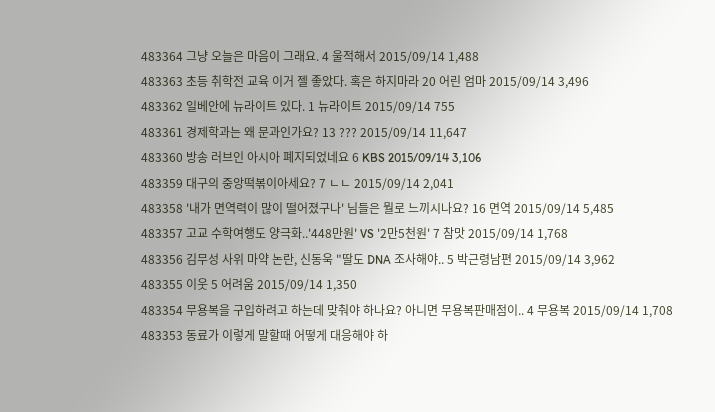483364 그냥 오늘은 마음이 그래요. 4 울적해서 2015/09/14 1,488
483363 초등 취학전 교육 이거 젤 좋았다. 혹은 하지마라 20 어린 엄마 2015/09/14 3,496
483362 일베안에 뉴라이트 있다. 1 뉴라이트 2015/09/14 755
483361 경제학과는 왜 문과인가요? 13 ??? 2015/09/14 11,647
483360 방송 러브인 아시아 폐지되었네요 6 KBS 2015/09/14 3,106
483359 대구의 중앙떡볶이아세요? 7 ㄴㄴ 2015/09/14 2,041
483358 '내가 면역력이 많이 떨어졌구나' 님들은 뭘로 느끼시나요? 16 면역 2015/09/14 5,485
483357 고교 수학여행도 양극화..'448만원' VS '2만5천원' 7 참맛 2015/09/14 1,768
483356 김무성 사위 마약 논란, 신동욱 "딸도 DNA 조사해야.. 5 박근령남편 2015/09/14 3,962
483355 이웃 5 어려움 2015/09/14 1,350
483354 무용복을 구입하려고 하는데 맞춰야 하나요? 아니면 무용복판매점이.. 4 무용복 2015/09/14 1,708
483353 동료가 이렇게 말할때 어떻게 대응해야 하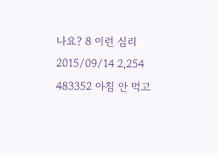나요? 8 이런 심리 2015/09/14 2,254
483352 아침 안 먹고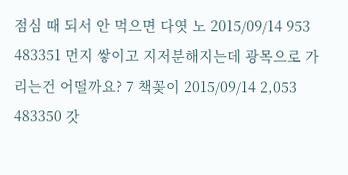점심 때 되서 안 먹으면 다엿 노 2015/09/14 953
483351 먼지 쌓이고 지저분해지는데 광목으로 가리는건 어떨까요? 7 책꽂이 2015/09/14 2,053
483350 갓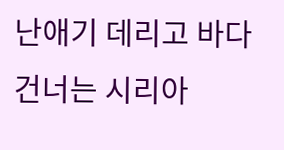난애기 데리고 바다 건너는 시리아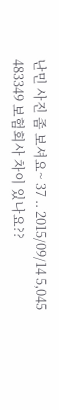난민 사진 좀 보셔요~ 37 .. 2015/09/14 5,045
483349 보험회사 차이 있나요??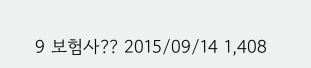9 보험사?? 2015/09/14 1,408